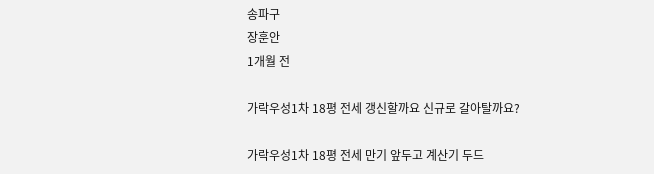송파구
장훈안
1개월 전

가락우성1차 18평 전세 갱신할까요 신규로 갈아탈까요?

가락우성1차 18평 전세 만기 앞두고 계산기 두드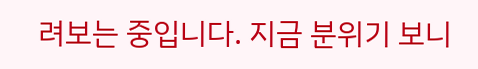려보는 중입니다. 지금 분위기 보니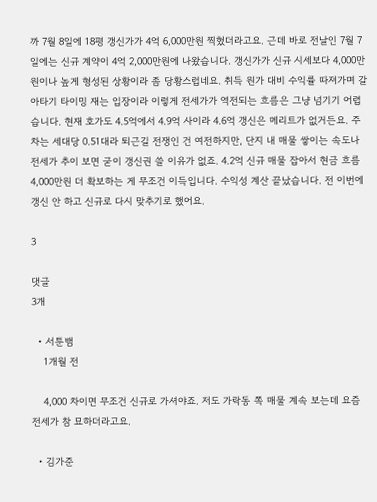까 7월 8일에 18평 갱신가가 4억 6,000만원 찍혔더라고요. 근데 바로 전날인 7월 7일에는 신규 계약이 4억 2,000만원에 나왔습니다. 갱신가가 신규 시세보다 4,000만원이나 높게 형성된 상황이라 좀 당황스럽네요. 취득 원가 대비 수익률 따져가며 갈아타기 타이밍 재는 입장이라 이렇게 전세가가 역전되는 흐름은 그냥 넘기기 어렵습니다. 현재 호가도 4.5억에서 4.9억 사이라 4.6억 갱신은 메리트가 없거든요. 주차는 세대당 0.51대라 퇴근길 전쟁인 건 여전하지만, 단지 내 매물 쌓이는 속도나 전세가 추이 보면 굳이 갱신권 쓸 이유가 없죠. 4.2억 신규 매물 잡아서 현금 흐름 4,000만원 더 확보하는 게 무조건 이득입니다. 수익성 계산 끝났습니다. 전 이번에 갱신 안 하고 신규로 다시 맞추기로 했어요.

3

댓글
3개

  • 서툰뱀
    1개월 전

    4,000 차이면 무조건 신규로 가셔야죠. 저도 가락동 쪽 매물 계속 보는데 요즘 전세가 참 묘하더라고요.

  • 김가준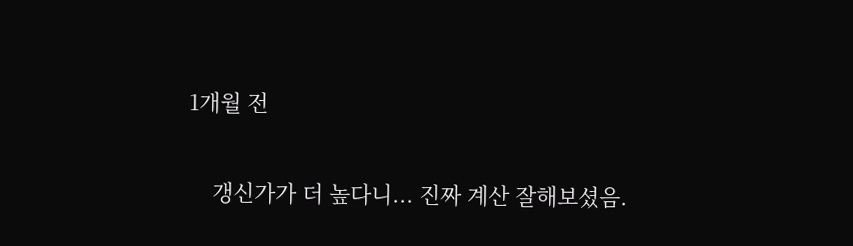1개월 전

    갱신가가 더 높다니... 진짜 계산 잘해보셨음.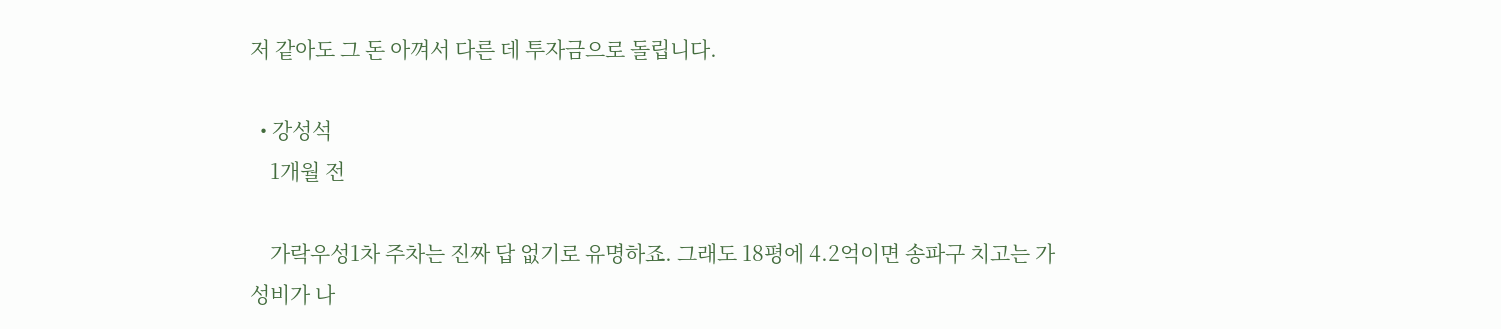저 같아도 그 돈 아껴서 다른 데 투자금으로 돌립니다.

  • 강성석
    1개월 전

    가락우성1차 주차는 진짜 답 없기로 유명하죠. 그래도 18평에 4.2억이면 송파구 치고는 가성비가 나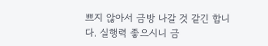쁘지 않아서 금방 나갈 것 같긴 합니다. 실행력 좋으시니 금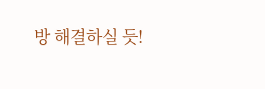방 해결하실 듯!